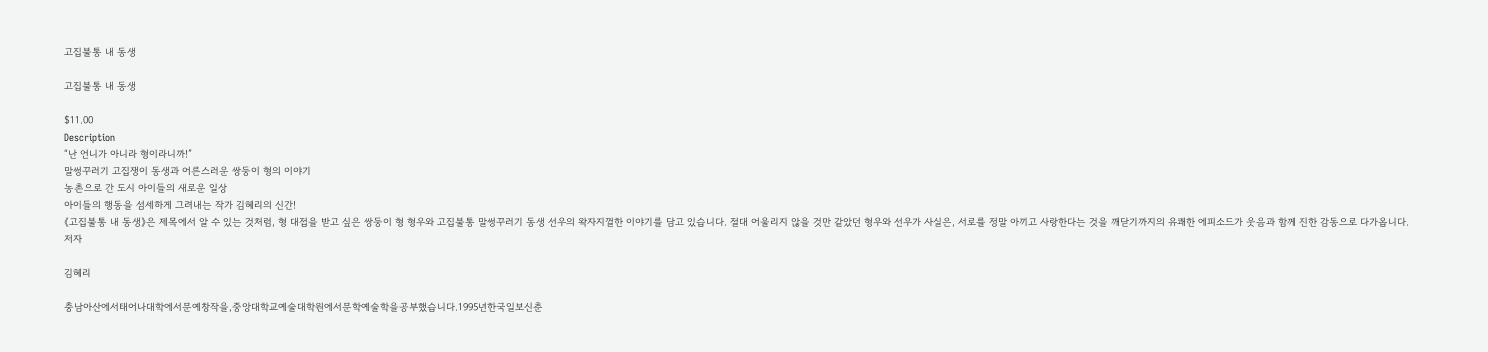고집불통 내 동생

고집불통 내 동생

$11.00
Description
“난 언니가 아니라 형이라니까!”
말썽꾸러기 고집쟁이 동생과 어른스러운 쌍둥이 형의 이야기
농촌으로 간 도시 아이들의 새로운 일상
아이들의 행동을 섬세하게 그려내는 작가 김혜리의 신간!
《고집불통 내 동생》은 제목에서 알 수 있는 것처럼, 형 대접을 받고 싶은 쌍둥이 형 형우와 고집불통 말썽꾸러기 동생 선우의 왁자지껄한 이야기를 담고 있습니다. 절대 어울리지 않을 것만 같았던 형우와 선우가 사실은, 서로를 정말 아끼고 사랑한다는 것을 깨닫기까지의 유쾌한 에피소드가 웃음과 함께 진한 감동으로 다가옵니다.
저자

김혜리

충남아산에서태어나대학에서문예창작을,중앙대학교예술대학원에서문학예술학을공부했습니다.1995년한국일보신춘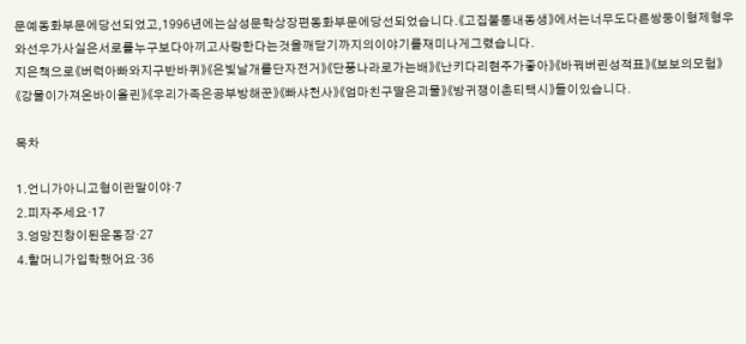문예동화부문에당선되었고,1996년에는삼성문학상장편동화부문에당선되었습니다.《고집불통내동생》에서는너무도다른쌍둥이형제형우와선우가사실은서로를누구보다아끼고사랑한다는것을깨닫기까지의이야기를재미나게그렸습니다.
지은책으로《버럭아빠와지구반바퀴》《은빛날개를단자전거》《단풍나라로가는배》《난키다리현주가좋아》《바꿔버린성적표》《보보의모험》《강물이가져온바이올린》《우리가족은공부방해꾼》《빠샤천사》《엄마친구딸은괴물》《방귀쟁이촌티택시》들이있습니다.

목차

1.언니가아니고형이란말이야·7
2.피자주세요·17
3.엉망진창이된운동장·27
4.할머니가입학했어요·36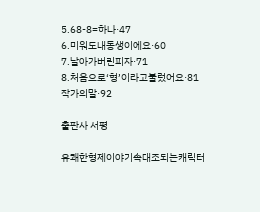5.68-8=하나·47
6.미워도내동생이에요·60
7.날아가버린피자·71
8.처음으로‘형’이라고불렀어요·81
작가의말·92

출판사 서평

유쾌한형제이야기속대조되는캐릭터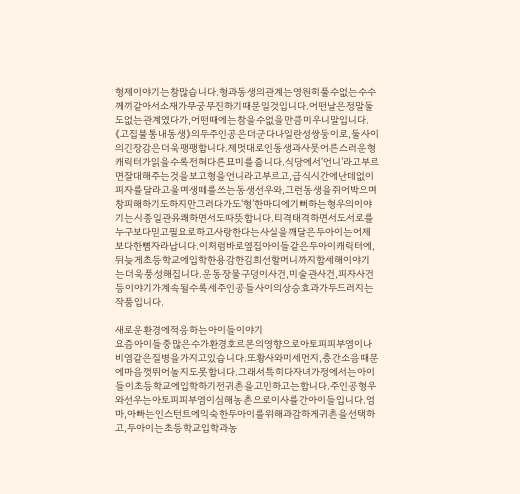형제이야기는참많습니다.형과동생의관계는영원히풀수없는수수께끼같아서소재가무궁무진하기때문일것입니다.어떤날은정말둘도없는관계였다가,어떤때에는참을수없을만큼미우니말입니다.《고집불통내동생》의두주인공은더군다나일란성쌍둥이로,둘사이의긴장감은더욱팽팽합니다.제멋대로인동생과사뭇어른스러운형캐릭터가읽을수록전혀다른묘미를줍니다.식당에서‘언니’라고부르면잘대해주는것을보고형을언니라고부르고,급식시간에난데없이피자를달라고울며생떼를쓰는동생선우와,그런동생을쥐어박으며창피해하기도하지만그러다가도‘형’한마디에기뻐하는형우의이야기는시종일관유쾌하면서도따뜻합니다.티격태격하면서도서로를누구보다믿고필요로하고사랑한다는사실을깨달은두아이는어제보다한뼘자라납니다.이처럼바로옆집아이들같은두아이캐릭터에,뒤늦게초등학교에입학한용감한김희선할머니까지합세해이야기는더욱풍성해집니다.운동장물구덩이사건,미술관사건,피자사건등이야기가계속될수록세주인공들사이의상승효과가두드러지는작품입니다.

새로운환경에적응하는아이들이야기
요즘아이들중많은수가환경호르몬의영향으로아토피피부염이나비염같은질병을가지고있습니다.또황사와미세먼지,층간소음때문에마음껏뛰어놀지도못합니다.그래서특히다자녀가정에서는아이들이초등학교에입학하기전귀촌을고민하고는합니다.주인공형우와선우는아토피피부염이심해농촌으로이사를간아이들입니다.엄마,아빠는인스턴트에익숙한두아이를위해과감하게귀촌을선택하고,두아이는초등학교입학과농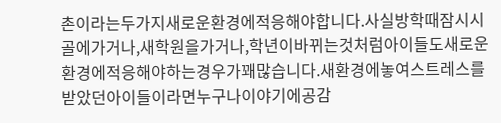촌이라는두가지새로운환경에적응해야합니다.사실방학때잠시시골에가거나,새학원을가거나,학년이바뀌는것처럼아이들도새로운환경에적응해야하는경우가꽤많습니다.새환경에놓여스트레스를받았던아이들이라면누구나이야기에공감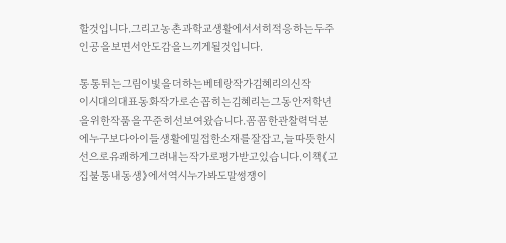할것입니다.그리고농촌과학교생활에서서히적응하는두주인공을보면서안도감을느끼게될것입니다.

통통튀는그림이빛을더하는베테랑작가김혜리의신작
이시대의대표동화작가로손꼽히는김혜리는그동안저학년을위한작품을꾸준히선보여왔습니다.꼼꼼한관찰력덕분에누구보다아이들생활에밀접한소재를잘잡고,늘따뜻한시선으로유쾌하게그려내는작가로평가받고있습니다.이책《고집불통내동생》에서역시누가봐도말썽쟁이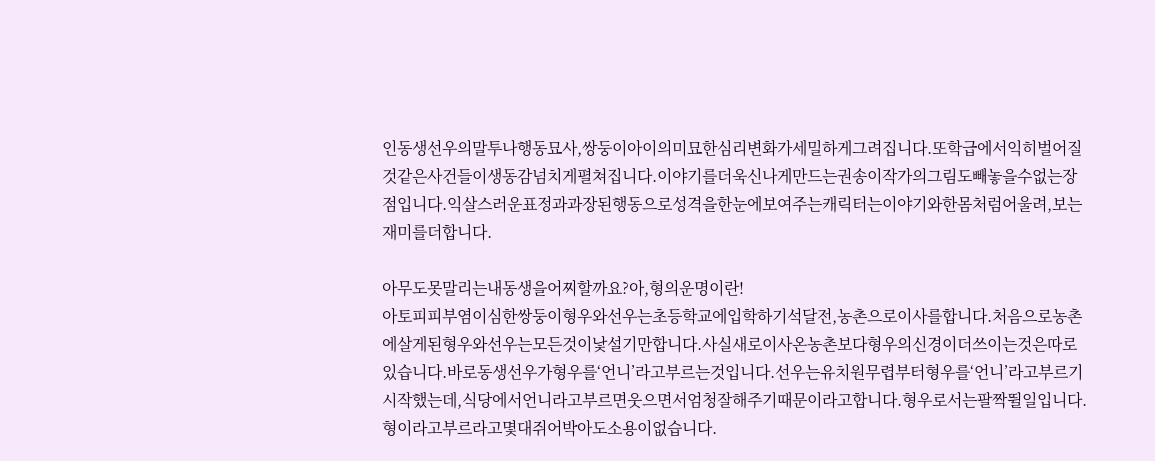인동생선우의말투나행동묘사,쌍둥이아이의미묘한심리변화가세밀하게그려집니다.또학급에서익히벌어질것같은사건들이생동감넘치게펼쳐집니다.이야기를더욱신나게만드는권송이작가의그림도빼놓을수없는장점입니다.익살스러운표정과과장된행동으로성격을한눈에보여주는캐릭터는이야기와한몸처럼어울려,보는재미를더합니다.

아무도못말리는내동생을어찌할까요?아,형의운명이란!
아토피피부염이심한쌍둥이형우와선우는초등학교에입학하기석달전,농촌으로이사를합니다.처음으로농촌에살게된형우와선우는모든것이낯설기만합니다.사실새로이사온농촌보다형우의신경이더쓰이는것은따로있습니다.바로동생선우가형우를‘언니’라고부르는것입니다.선우는유치원무렵부터형우를‘언니’라고부르기시작했는데,식당에서언니라고부르면웃으면서엄청잘해주기때문이라고합니다.형우로서는팔짝뛸일입니다.형이라고부르라고몇대쥐어박아도소용이없습니다.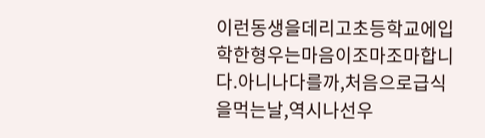이런동생을데리고초등학교에입학한형우는마음이조마조마합니다.아니나다를까,처음으로급식을먹는날,역시나선우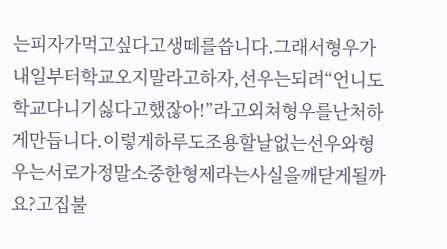는피자가먹고싶다고생떼를씁니다.그래서형우가내일부터학교오지말라고하자,선우는되려“언니도학교다니기싫다고했잖아!”라고외쳐형우를난처하게만듭니다.이렇게하루도조용할날없는선우와형우는서로가정말소중한형제라는사실을깨닫게될까요?고집불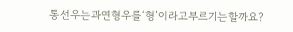통선우는과연형우를‘형’이라고부르기는할까요?